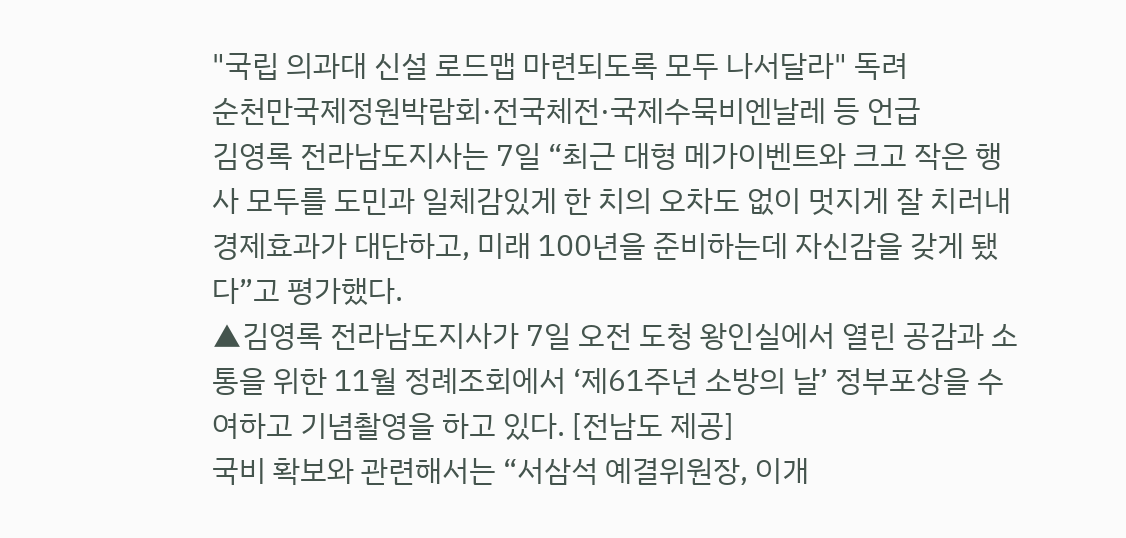"국립 의과대 신설 로드맵 마련되도록 모두 나서달라" 독려
순천만국제정원박람회·전국체전·국제수묵비엔날레 등 언급
김영록 전라남도지사는 7일 “최근 대형 메가이벤트와 크고 작은 행사 모두를 도민과 일체감있게 한 치의 오차도 없이 멋지게 잘 치러내 경제효과가 대단하고, 미래 100년을 준비하는데 자신감을 갖게 됐다”고 평가했다.
▲김영록 전라남도지사가 7일 오전 도청 왕인실에서 열린 공감과 소통을 위한 11월 정례조회에서 ‘제61주년 소방의 날’ 정부포상을 수여하고 기념촬영을 하고 있다. [전남도 제공]
국비 확보와 관련해서는 “서삼석 예결위원장, 이개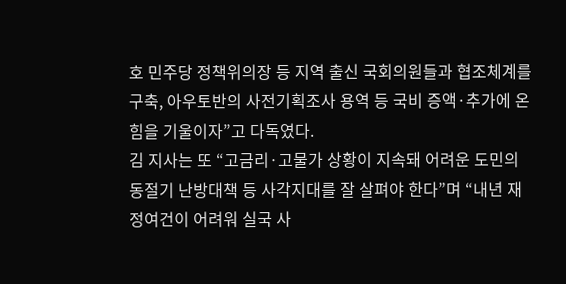호 민주당 정책위의장 등 지역 출신 국회의원들과 협조체계를 구축, 아우토반의 사전기획조사 용역 등 국비 증액·추가에 온힘을 기울이자”고 다독였다.
김 지사는 또 “고금리·고물가 상황이 지속돼 어려운 도민의 동절기 난방대책 등 사각지대를 잘 살펴야 한다”며 “내년 재정여건이 어려워 실국 사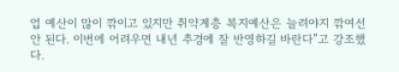업 예산이 많이 깎이고 있지만 취약계층 복지예산은 늘려야지 깎여선 안 된다. 이번에 어려우면 내년 추경에 잘 반영하길 바란다”고 강조했다.